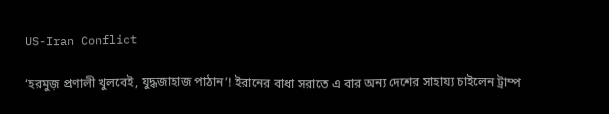US-Iran Conflict

‘হরমুজ় প্রণালী খুলবেই, যুদ্ধজাহাজ পাঠান’! ইরানের বাধা সরাতে এ বার অন্য দেশের সাহায্য চাইলেন ট্রাম্প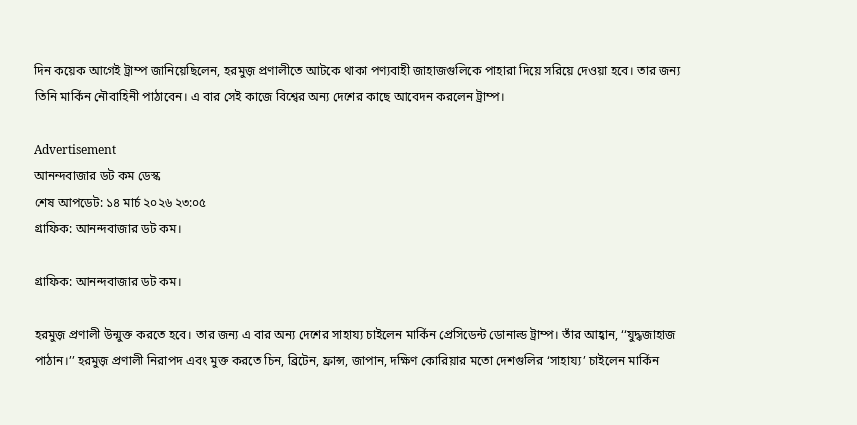দিন কয়েক আগেই ট্রাম্প জানিয়েছিলেন, হরমুজ় প্রণালীতে আটকে থাকা পণ্যবাহী জাহাজগুলিকে পাহারা দিয়ে সরিয়ে দেওয়া হবে। তার জন্য তিনি মার্কিন নৌবাহিনী পাঠাবেন। এ বার সেই কাজে বিশ্বের অন্য দেশের কাছে আবেদন করলেন ট্রাম্প।

Advertisement
আনন্দবাজার ডট কম ডেস্ক
শেষ আপডেট: ১৪ মার্চ ২০২৬ ২৩:০৫
গ্রাফিক: আনন্দবাজার ডট কম।

গ্রাফিক: আনন্দবাজার ডট কম।

হরমুজ় প্রণালী উন্মুক্ত করতে হবে। তার জন্য এ বার অন্য দেশের সাহায্য চাইলেন মার্কিন প্রেসিডেন্ট ডোনাল্ড ট্রাম্প। তাঁর আহ্বান, ‘‘যুদ্ধজাহাজ পাঠান।’’ হরমুজ় প্রণালী নিরাপদ এবং মুক্ত করতে চিন, ব্রিটেন, ফ্রান্স, জাপান, দক্ষিণ কোরিয়ার মতো দেশগুলির ‘সাহায্য’ চাইলেন মার্কিন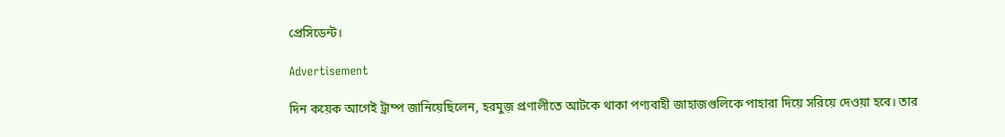প্রেসিডেন্ট।

Advertisement

দিন কয়েক আগেই ট্রাম্প জানিয়েছিলেন, হরমুজ় প্রণালীতে আটকে থাকা পণ্যবাহী জাহাজগুলিকে পাহারা দিয়ে সরিয়ে দেওয়া হবে। তার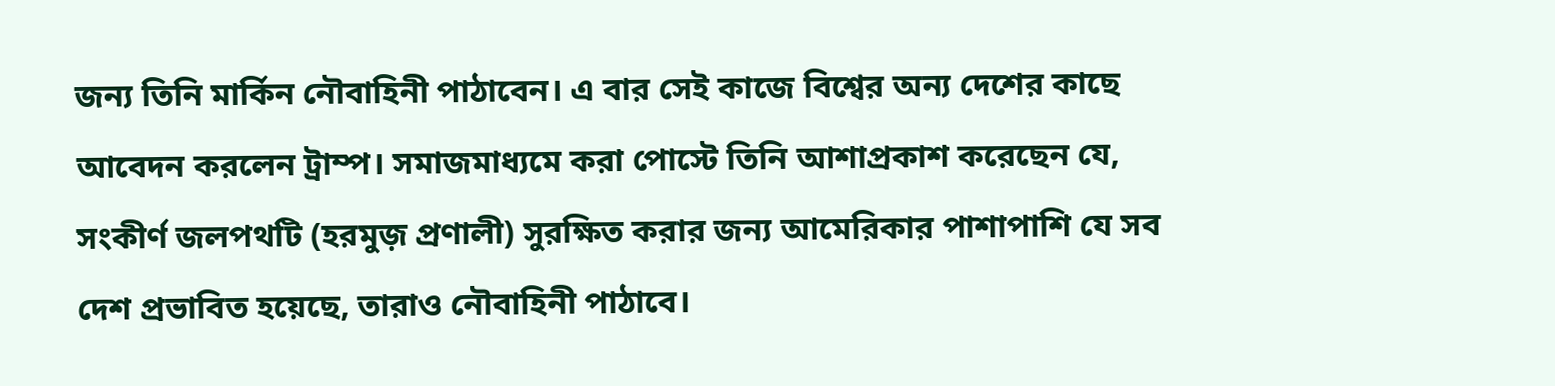জন্য তিনি মার্কিন নৌবাহিনী পাঠাবেন। এ বার সেই কাজে বিশ্বের অন্য দেশের কাছে আবেদন করলেন ট্রাম্প। সমাজমাধ্যমে করা পোস্টে তিনি আশাপ্রকাশ করেছেন যে, সংকীর্ণ জলপথটি (হরমুজ় প্রণালী) সুরক্ষিত করার জন্য আমেরিকার পাশাপাশি যে সব দেশ প্রভাবিত হয়েছে, তারাও নৌবাহিনী পাঠাবে।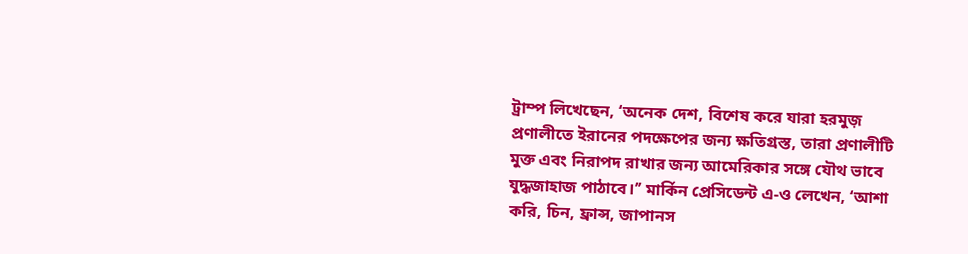ট্রাম্প লিখেছেন, ‘অনেক দেশ, বিশেষ করে যারা হরমুজ় প্রণালীতে ইরানের পদক্ষেপের জন্য ক্ষতিগ্রস্ত, তারা প্রণালীটি মুক্ত এবং নিরাপদ রাখার জন্য আমেরিকার সঙ্গে যৌথ ভাবে যুদ্ধজাহাজ পাঠাবে।’’ মার্কিন প্রেসিডেন্ট এ-ও লেখেন, ‘আশা করি, চিন, ফ্রান্স, জাপানস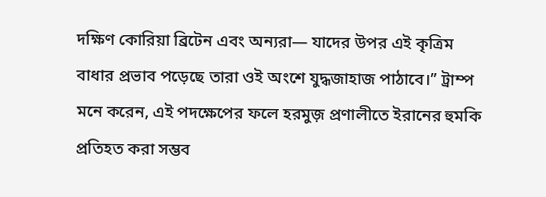দক্ষিণ কোরিয়া ব্রিটেন এবং অন্যরা— যাদের উপর এই কৃত্রিম বাধার প্রভাব পড়েছে তারা ওই অংশে যুদ্ধজাহাজ পাঠাবে।’’ ট্রাম্প মনে করেন, এই পদক্ষেপের ফলে হরমুজ় প্রণালীতে ইরানের হুমকি প্রতিহত করা সম্ভব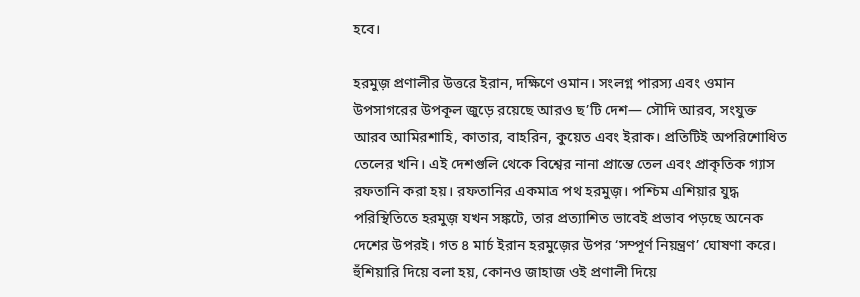হবে।

হরমুজ় প্রণালীর উত্তরে ইরান, দক্ষিণে ওমান। সংলগ্ন পারস্য এবং ওমান উপসাগরের উপকূল জুড়ে রয়েছে আরও ছ’টি দেশ— সৌদি আরব, সংযুক্ত আরব আমিরশাহি, কাতার, বাহরিন, কুয়েত এবং ইরাক। প্রতিটিই অপরিশোধিত তেলের খনি। এই দেশগুলি থেকে বিশ্বের নানা প্রান্তে তেল এবং প্রাকৃতিক গ্যাস রফতানি করা হয়। রফতানির একমাত্র পথ হরমুজ়। পশ্চিম এশিয়ার যুদ্ধ পরিস্থিতিতে হরমুজ় যখন সঙ্কটে, তার প্রত্যাশিত ভাবেই প্রভাব পড়ছে অনেক দেশের উপরই। গত ৪ মার্চ ইরান হরমুজ়ের উপর ‘সম্পূর্ণ নিয়ন্ত্রণ’ ঘোষণা করে। হুঁশিয়ারি দিয়ে বলা হয়, কোনও জাহাজ ওই প্রণালী দিয়ে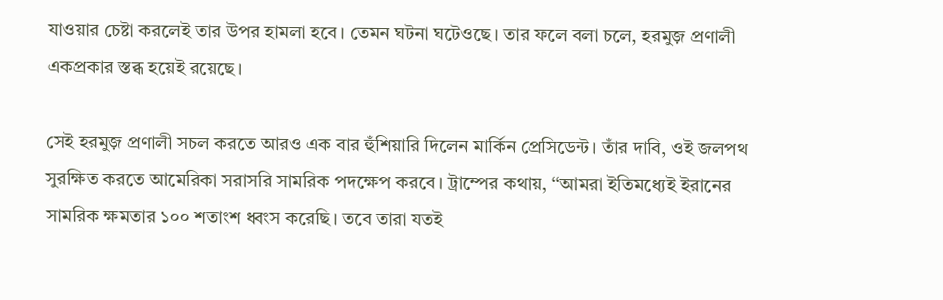যাওয়ার চেষ্টা করলেই তার উপর হামলা হবে। তেমন ঘটনা ঘটেওছে। তার ফলে বলা চলে, হরমুজ় প্রণালী একপ্রকার স্তব্ধ হয়েই রয়েছে।

সেই হরমুজ় প্রণালী সচল করতে আরও এক বার হুঁশিয়ারি দিলেন মার্কিন প্রেসিডেন্ট। তাঁর দাবি, ওই জলপথ সুরক্ষিত করতে আমেরিকা সরাসরি সামরিক পদক্ষেপ করবে। ট্রাম্পের কথায়, ‘‘আমরা ইতিমধ্যেই ইরানের সামরিক ক্ষমতার ১০০ শতাংশ ধ্বংস করেছি। তবে তারা যতই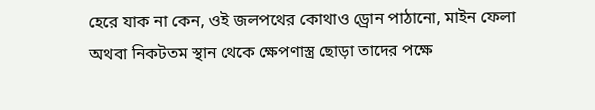হেরে যাক না কেন, ওই জলপথের কোথাও ড্রোন পাঠানো, মাইন ফেলা অথবা নিকটতম স্থান থেকে ক্ষেপণাস্ত্র ছোড়া তাদের পক্ষে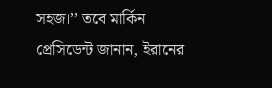সহজ।’’ তবে মার্কিন প্রেসিডেন্ট জানান, ইরানের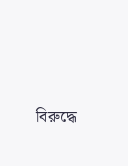বিরুদ্ধে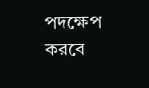পদক্ষেপ করবে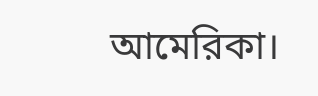আমেরিকা।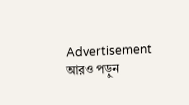Advertisement
আরও পড়ুন